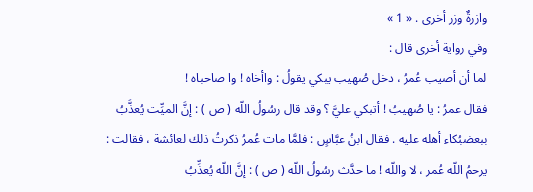وازرةٌ وزر أخرى . « 1 »
وفي رواية أخرى قال :
لما أن أصيب عُمرُ ، دخل صُهيب يبكي يقولُ : واأخاه ! وا صاحباه !
فقال عمرُ : يا صُهيبُ ! أتبكي عليَّ ؟ وقد قال رسُولُ اللّه ( ص ) : إنَّ الميِّت يُعذَّبُ ببعضبُكاء أهله عليه . فقال ابنُ عبَّاسٍ : فلمَّا مات عُمرُ ذكرتُ ذلك لعائشة ، فقالت : يرحمُ اللّه عُمر ، لا واللّه ! ما حدَّث رسُولُ اللّه ( ص ) : إنَّ اللّه يُعذِّبُ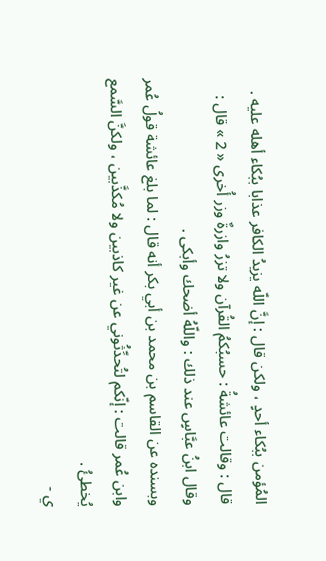المُؤمن ببُكاء أحدٍ ، ولكن قال : إنَّ اللّه يزيدُ الكافر عذابا ببُكاء أهله عليه .
قال : وقالت عائشةُ : حسبُكمُ القُرآن ولا تزرُ وازرةٌ وزر أُخرى « 2 » قال : وقال ابنُ عبَّاسٍ عند ذلك : واللّهُ أضحك وأبكى .
وبسنده عن القاسم بن محمد بن أبي بكر أنه قال : لما بلغ عائشة قولُ عُمر وابن عُمر قالت : إنّكم لتُحدِّثُوني عن غير كاذبين ولا مُكذَّبين ، ولكنَّ السَّمع يُخطئُ .
ي -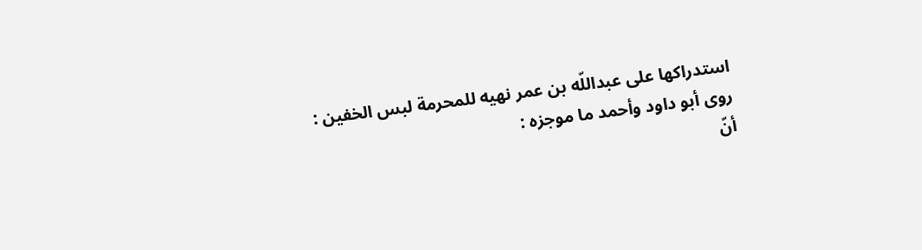استدراكها على عبداللّه بن عمر نهيه للمحرمة لبس الخفين :
روى أبو داود وأحمد ما موجزه :
أنّ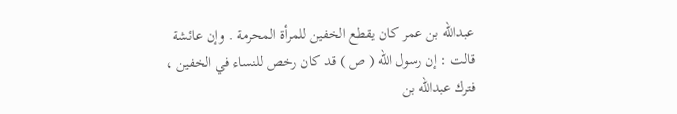عبداللّه بن عمر كان يقطع الخفين للمرأة المحرمة . وإن عائشة قالت : إن رسول اللّه ( ص ) قد كان رخص للنساء في الخفين ، فترك عبداللّه بن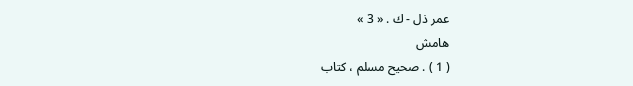عمر ذل - ك . « 3 »
هامش
( 1 ) . صحيح مسلم ، كتاب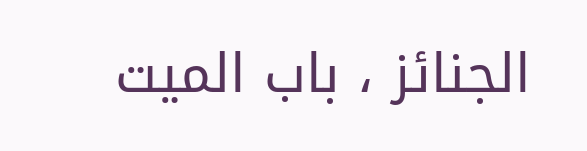الجنائز ، باب الميت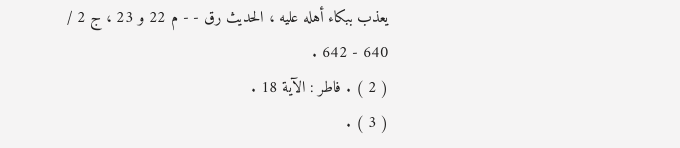يعذب ببكاء أهله عليه ، الحديث رق - - م 22 و 23 ، ج 2 / 640 - 642 .
( 2 ) . فاطر : الآية 18 .
( 3 ) .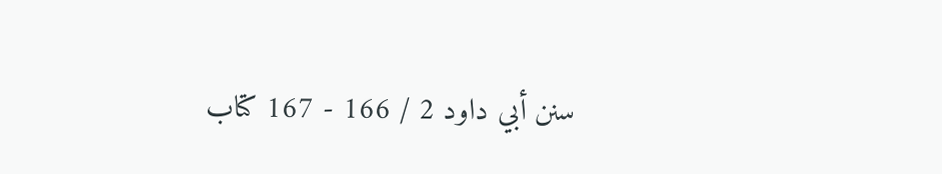سنن أبي داود 2 / 166 - 167 كتاب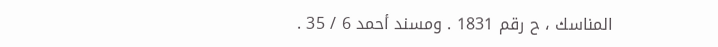المناسك ، ح رقم 1831 . ومسند أحمد 6 / 35 .